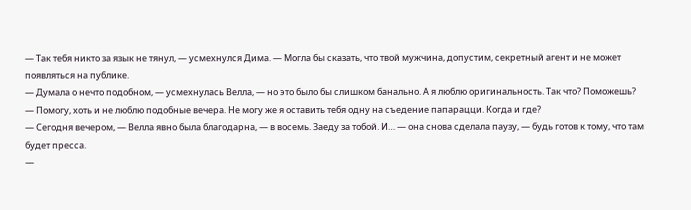— Так тебя никто за язык не тянул, — усмехнулся Дима. — Могла бы сказать, что твой мужчина, допустим, секретный агент и не может появляться на публике.
— Думала о нечто подобном, — усмехнулась Велла, — но это было бы слишком банально. А я люблю оригинальность. Так что? Поможешь?
— Помогу, хоть и не люблю подобные вечера. Не могу же я оставить тебя одну на съедение папарацци. Когда и где?
— Сегодня вечером, — Велла явно была благодарна, — в восемь. Заеду за тобой. И… — она снова сделала паузу, — будь готов к тому, что там будет пресса.
—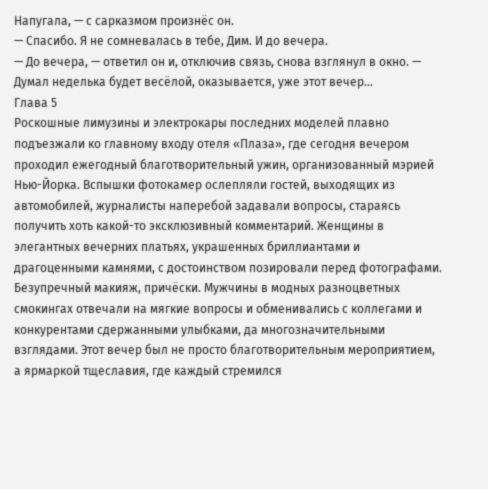Напугала, — с сарказмом произнёс он.
— Спасибо. Я не сомневалась в тебе, Дим. И до вечера.
— До вечера, — ответил он и, отключив связь, снова взглянул в окно. — Думал неделька будет весёлой, оказывается, уже этот вечер…
Глава 5
Роскошные лимузины и электрокары последних моделей плавно подъезжали ко главному входу отеля «Плаза», где сегодня вечером проходил ежегодный благотворительный ужин, организованный мэрией Нью-Йорка. Вспышки фотокамер ослепляли гостей, выходящих из автомобилей, журналисты наперебой задавали вопросы, стараясь получить хоть какой-то эксклюзивный комментарий. Женщины в элегантных вечерних платьях, украшенных бриллиантами и драгоценными камнями, с достоинством позировали перед фотографами. Безупречный макияж, причёски. Мужчины в модных разноцветных смокингах отвечали на мягкие вопросы и обменивались с коллегами и конкурентами сдержанными улыбками, да многозначительными взглядами. Этот вечер был не просто благотворительным мероприятием, а ярмаркой тщеславия, где каждый стремился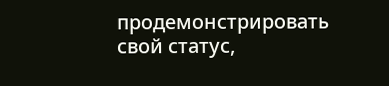продемонстрировать свой статус,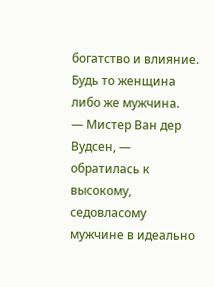богатство и влияние. Будь то женщина либо же мужчина.
— Мистер Ван дер Вудсен, — обратилась к высокому, седовласому мужчине в идеально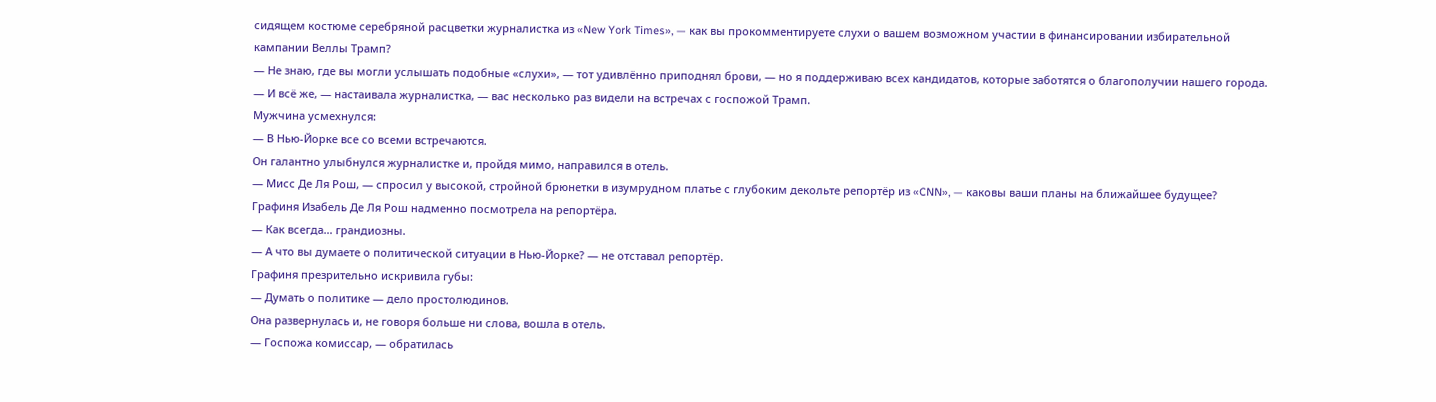сидящем костюме серебряной расцветки журналистка из «New York Times», — как вы прокомментируете слухи о вашем возможном участии в финансировании избирательной кампании Веллы Трамп?
— Не знаю, где вы могли услышать подобные «слухи», — тот удивлённо приподнял брови, — но я поддерживаю всех кандидатов, которые заботятся о благополучии нашего города.
— И всё же, — настаивала журналистка, — вас несколько раз видели на встречах с госпожой Трамп.
Мужчина усмехнулся:
— В Нью-Йорке все со всеми встречаются.
Он галантно улыбнулся журналистке и, пройдя мимо, направился в отель.
— Мисс Де Ля Рош, — спросил у высокой, стройной брюнетки в изумрудном платье с глубоким декольте репортёр из «CNN», — каковы ваши планы на ближайшее будущее?
Графиня Изабель Де Ля Рош надменно посмотрела на репортёра.
— Как всегда… грандиозны.
— А что вы думаете о политической ситуации в Нью-Йорке? — не отставал репортёр.
Графиня презрительно искривила губы:
— Думать о политике — дело простолюдинов.
Она развернулась и, не говоря больше ни слова, вошла в отель.
— Госпожа комиссар, — обратилась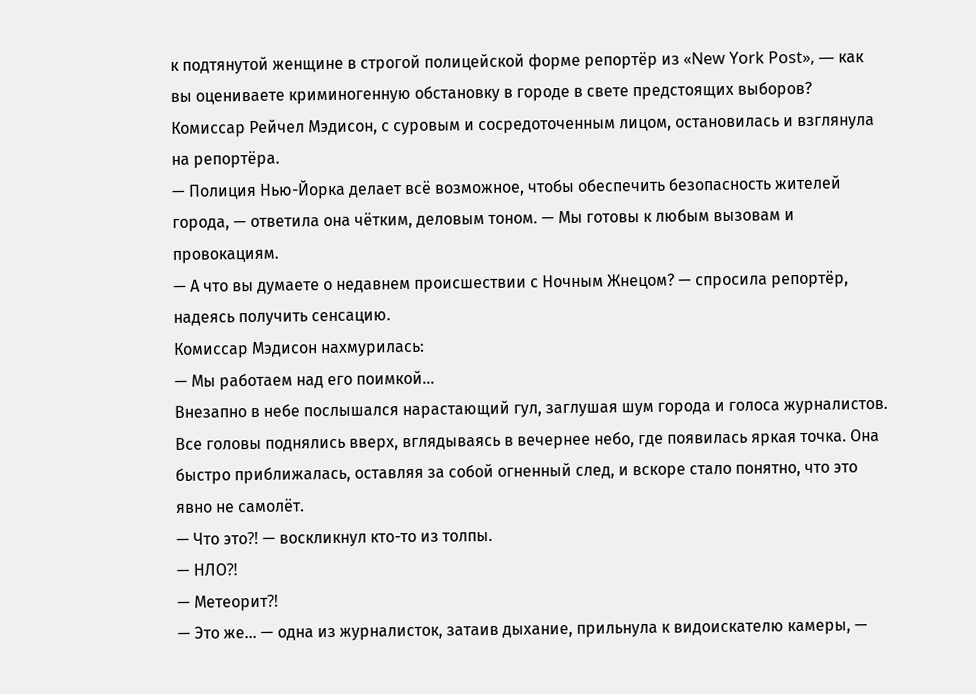к подтянутой женщине в строгой полицейской форме репортёр из «New York Post», — как вы оцениваете криминогенную обстановку в городе в свете предстоящих выборов?
Комиссар Рейчел Мэдисон, с суровым и сосредоточенным лицом, остановилась и взглянула на репортёра.
— Полиция Нью-Йорка делает всё возможное, чтобы обеспечить безопасность жителей города, — ответила она чётким, деловым тоном. — Мы готовы к любым вызовам и провокациям.
— А что вы думаете о недавнем происшествии с Ночным Жнецом? — спросила репортёр, надеясь получить сенсацию.
Комиссар Мэдисон нахмурилась:
— Мы работаем над его поимкой…
Внезапно в небе послышался нарастающий гул, заглушая шум города и голоса журналистов. Все головы поднялись вверх, вглядываясь в вечернее небо, где появилась яркая точка. Она быстро приближалась, оставляя за собой огненный след, и вскоре стало понятно, что это явно не самолёт.
— Что это⁈ — воскликнул кто-то из толпы.
— НЛО⁈
— Метеорит⁈
— Это же… — одна из журналисток, затаив дыхание, прильнула к видоискателю камеры, —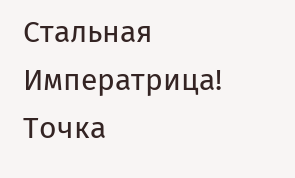Стальная Императрица!
Точка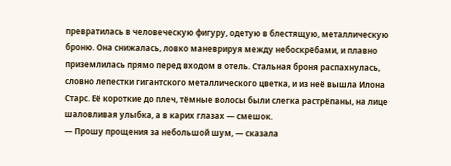превратилась в человеческую фигуру, одетую в блестящую, металлическую броню. Она снижалась, ловко маневрируя между небоскрёбами, и плавно приземлилась прямо перед входом в отель. Стальная броня распахнулась, словно лепестки гигантского металлического цветка, и из неё вышла Илона Старс. Её короткие до плеч, тёмные волосы были слегка растрёпаны, на лице шаловливая улыбка, а в карих глазах — смешок.
— Прошу прощения за небольшой шум, — сказала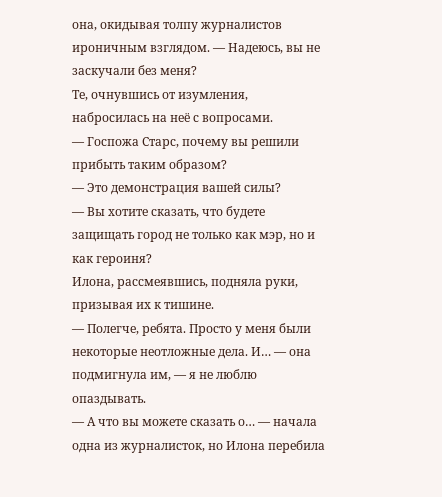она, окидывая толпу журналистов ироничным взглядом. — Надеюсь, вы не заскучали без меня?
Те, очнувшись от изумления, набросилась на неё с вопросами.
— Госпожа Старс, почему вы решили прибыть таким образом?
— Это демонстрация вашей силы?
— Вы хотите сказать, что будете защищать город не только как мэр, но и как героиня?
Илона, рассмеявшись, подняла руки, призывая их к тишине.
— Полегче, ребята. Просто у меня были некоторые неотложные дела. И… — она подмигнула им, — я не люблю опаздывать.
— А что вы можете сказать о… — начала одна из журналисток, но Илона перебила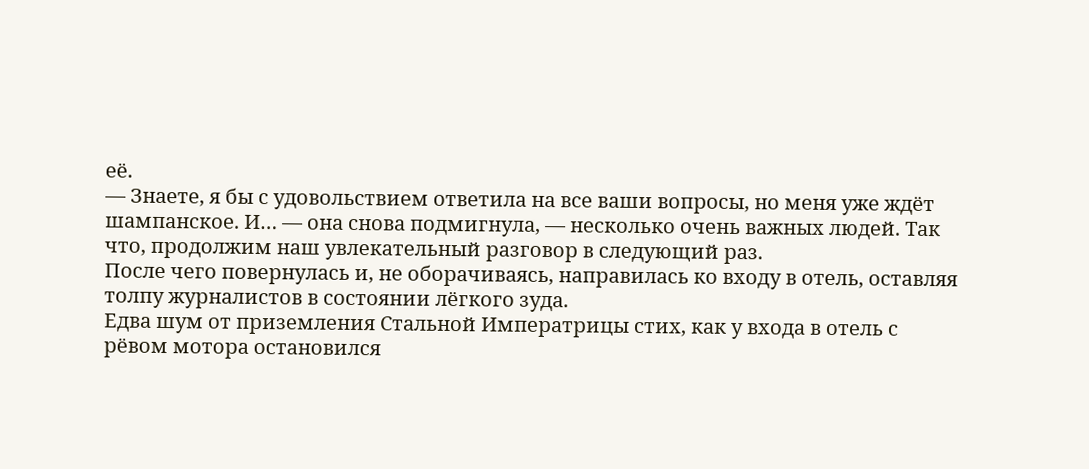её.
— Знаете, я бы с удовольствием ответила на все ваши вопросы, но меня уже ждёт шампанское. И… — она снова подмигнула, — несколько очень важных людей. Так что, продолжим наш увлекательный разговор в следующий раз.
После чего повернулась и, не оборачиваясь, направилась ко входу в отель, оставляя толпу журналистов в состоянии лёгкого зуда.
Едва шум от приземления Стальной Императрицы стих, как у входа в отель с рёвом мотора остановился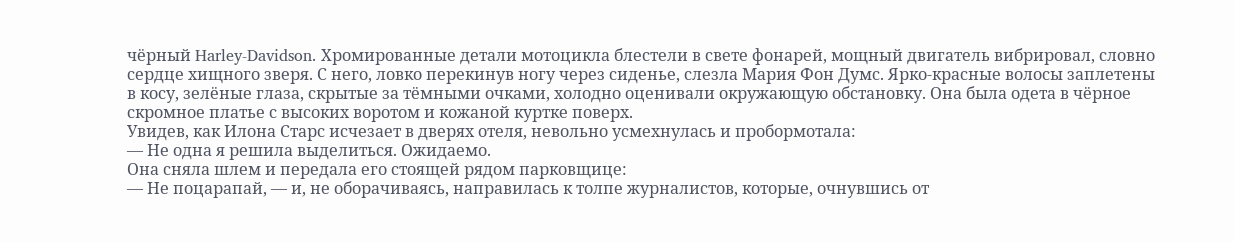чёрный Harley-Davidson. Хромированные детали мотоцикла блестели в свете фонарей, мощный двигатель вибрировал, словно сердце хищного зверя. С него, ловко перекинув ногу через сиденье, слезла Мария Фон Думс. Ярко-красные волосы заплетены в косу, зелёные глаза, скрытые за тёмными очками, холодно оценивали окружающую обстановку. Она была одета в чёрное скромное платье с высоких воротом и кожаной куртке поверх.
Увидев, как Илона Старс исчезает в дверях отеля, невольно усмехнулась и пробормотала:
— Не одна я решила выделиться. Ожидаемо.
Она сняла шлем и передала его стоящей рядом парковщице:
— Не поцарапай, — и, не оборачиваясь, направилась к толпе журналистов, которые, очнувшись от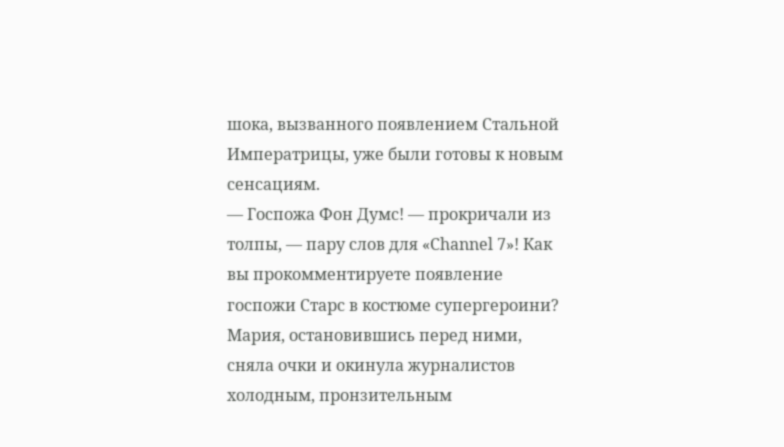шока, вызванного появлением Стальной Императрицы, уже были готовы к новым сенсациям.
— Госпожа Фон Думс! — прокричали из толпы, — пару слов для «Channel 7»! Как вы прокомментируете появление госпожи Старс в костюме супергероини?
Мария, остановившись перед ними, сняла очки и окинула журналистов холодным, пронзительным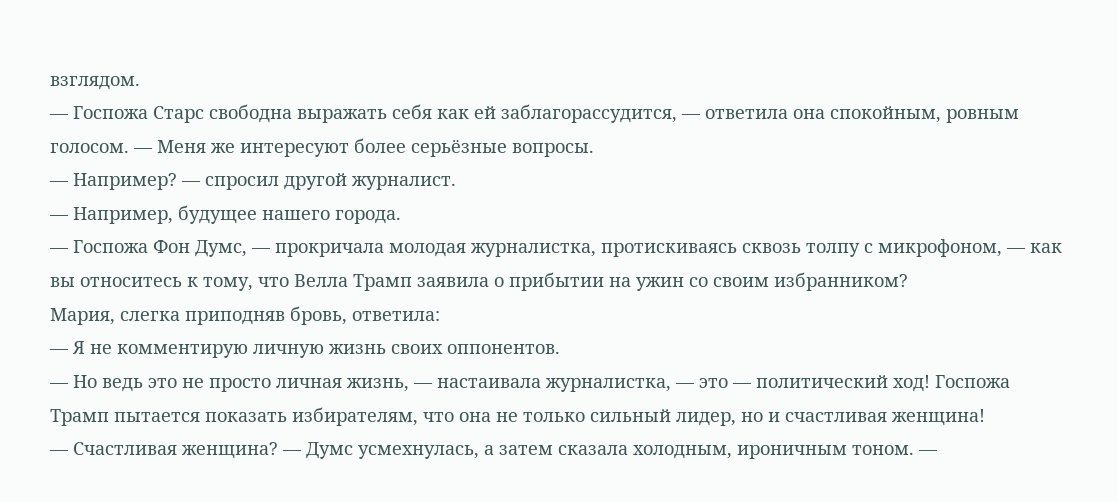взглядом.
— Госпожа Старс свободна выражать себя как ей заблагорассудится, — ответила она спокойным, ровным голосом. — Меня же интересуют более серьёзные вопросы.
— Например? — спросил другой журналист.
— Например, будущее нашего города.
— Госпожа Фон Думс, — прокричала молодая журналистка, протискиваясь сквозь толпу с микрофоном, — как вы относитесь к тому, что Велла Трамп заявила о прибытии на ужин со своим избранником?
Мария, слегка приподняв бровь, ответила:
— Я не комментирую личную жизнь своих оппонентов.
— Но ведь это не просто личная жизнь, — настаивала журналистка, — это — политический ход! Госпожа Трамп пытается показать избирателям, что она не только сильный лидер, но и счастливая женщина!
— Счастливая женщина? — Думс усмехнулась, а затем сказала холодным, ироничным тоном. —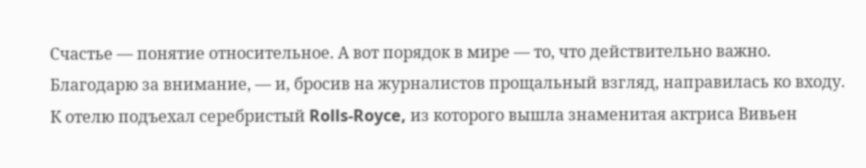Счастье — понятие относительное. А вот порядок в мире — то, что действительно важно. Благодарю за внимание, — и, бросив на журналистов прощальный взгляд, направилась ко входу.
К отелю подъехал серебристый Rolls-Royce, из которого вышла знаменитая актриса Вивьен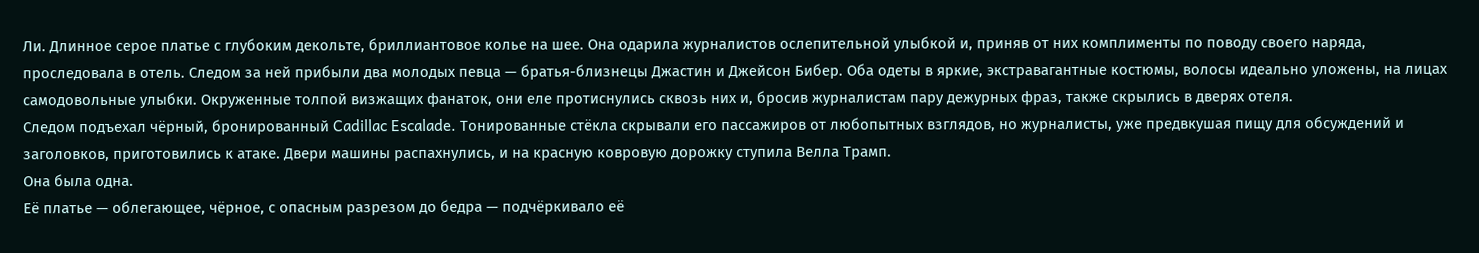Ли. Длинное серое платье с глубоким декольте, бриллиантовое колье на шее. Она одарила журналистов ослепительной улыбкой и, приняв от них комплименты по поводу своего наряда, проследовала в отель. Следом за ней прибыли два молодых певца — братья-близнецы Джастин и Джейсон Бибер. Оба одеты в яркие, экстравагантные костюмы, волосы идеально уложены, на лицах самодовольные улыбки. Окруженные толпой визжащих фанаток, они еле протиснулись сквозь них и, бросив журналистам пару дежурных фраз, также скрылись в дверях отеля.
Следом подъехал чёрный, бронированный Cadillac Escalade. Тонированные стёкла скрывали его пассажиров от любопытных взглядов, но журналисты, уже предвкушая пищу для обсуждений и заголовков, приготовились к атаке. Двери машины распахнулись, и на красную ковровую дорожку ступила Велла Трамп.
Она была одна.
Её платье — облегающее, чёрное, с опасным разрезом до бедра — подчёркивало её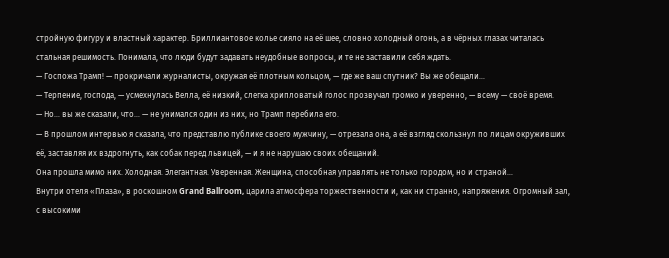стройную фигуру и властный характер. Бриллиантовое колье сияло на её шее, словно холодный огонь, а в чёрных глазах читалась стальная решимость. Понимала, что люди будут задавать неудобные вопросы, и те не заставили себя ждать.
— Госпожа Трамп! — прокричали журналисты, окружая её плотным кольцом, — где же ваш спутник? Вы же обещали…
— Терпение, господа, — усмехнулась Велла, её низкий, слегка хрипловатый голос прозвучал громко и уверенно, — всему — своё время.
— Но… вы же сказали, что… — не унимался один из них, но Трамп перебила его.
— В прошлом интервью я сказала, что представлю публике своего мужчину, — отрезала она, а её взгляд скользнул по лицам окруживших её, заставляя их вздрогнуть, как собак перед львицей, — и я не нарушаю своих обещаний.
Она прошла мимо них. Холодная. Элегантная. Уверенная. Женщина, способная управлять не только городом, но и страной…
Внутри отеля «Плаза», в роскошном Grand Ballroom, царила атмосфера торжественности и, как ни странно, напряжения. Огромный зал, с высокими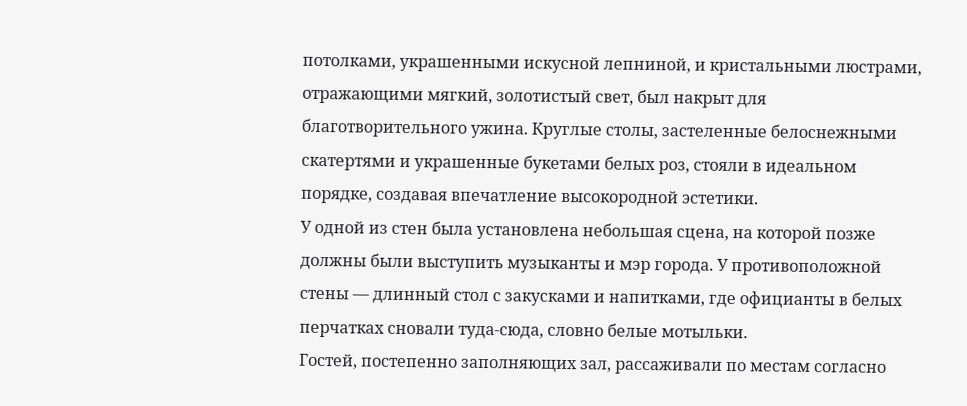потолками, украшенными искусной лепниной, и кристальными люстрами, отражающими мягкий, золотистый свет, был накрыт для благотворительного ужина. Круглые столы, застеленные белоснежными скатертями и украшенные букетами белых роз, стояли в идеальном порядке, создавая впечатление высокородной эстетики.
У одной из стен была установлена небольшая сцена, на которой позже должны были выступить музыканты и мэр города. У противоположной стены — длинный стол с закусками и напитками, где официанты в белых перчатках сновали туда-сюда, словно белые мотыльки.
Гостей, постепенно заполняющих зал, рассаживали по местам согласно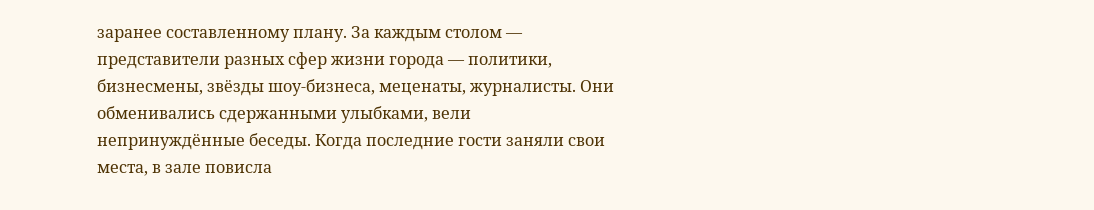заранее составленному плану. За каждым столом — представители разных сфер жизни города — политики, бизнесмены, звёзды шоу-бизнеса, меценаты, журналисты. Они обменивались сдержанными улыбками, вели непринуждённые беседы. Когда последние гости заняли свои места, в зале повисла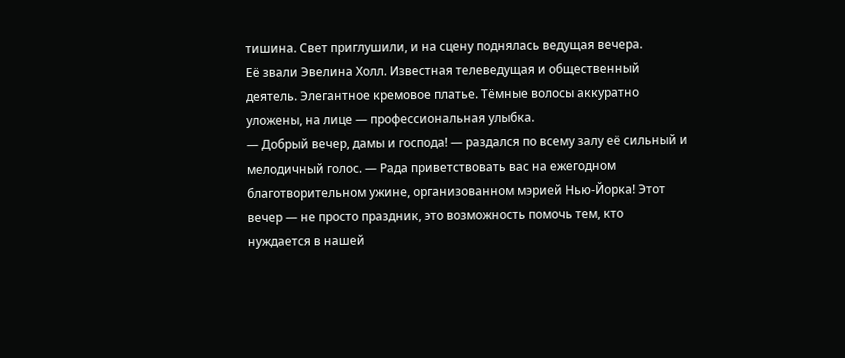тишина. Свет приглушили, и на сцену поднялась ведущая вечера.
Её звали Эвелина Холл. Известная телеведущая и общественный деятель. Элегантное кремовое платье. Тёмные волосы аккуратно уложены, на лице — профессиональная улыбка.
— Добрый вечер, дамы и господа! — раздался по всему залу её сильный и мелодичный голос. — Рада приветствовать вас на ежегодном благотворительном ужине, организованном мэрией Нью-Йорка! Этот вечер — не просто праздник, это возможность помочь тем, кто нуждается в нашей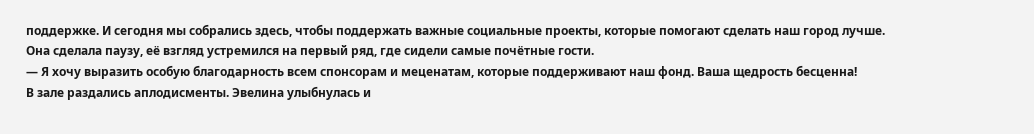поддержке. И сегодня мы собрались здесь, чтобы поддержать важные социальные проекты, которые помогают сделать наш город лучше.
Она сделала паузу, её взгляд устремился на первый ряд, где сидели самые почётные гости.
— Я хочу выразить особую благодарность всем спонсорам и меценатам, которые поддерживают наш фонд. Ваша щедрость бесценна!
В зале раздались аплодисменты. Эвелина улыбнулась и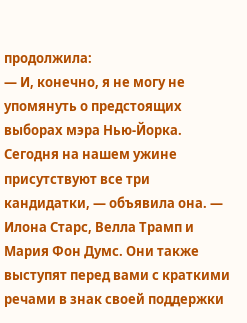продолжила:
— И, конечно, я не могу не упомянуть о предстоящих выборах мэра Нью-Йорка. Сегодня на нашем ужине присутствуют все три кандидатки, — объявила она. — Илона Старс, Велла Трамп и Мария Фон Думс. Они также выступят перед вами с краткими речами в знак своей поддержки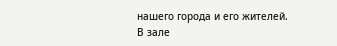нашего города и его жителей.
В зале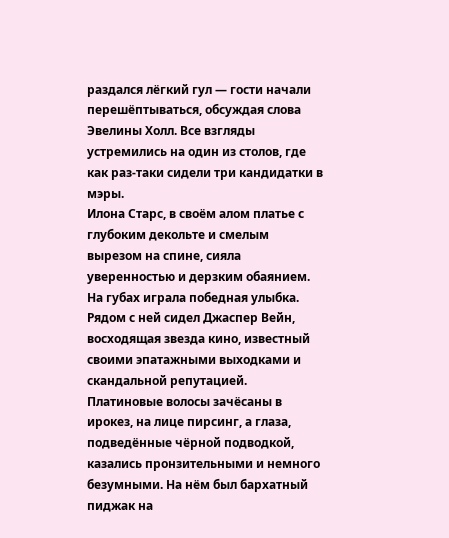раздался лёгкий гул — гости начали перешёптываться, обсуждая слова Эвелины Холл. Все взгляды устремились на один из столов, где как раз-таки сидели три кандидатки в мэры.
Илона Старс, в своём алом платье с глубоким декольте и смелым вырезом на спине, сияла уверенностью и дерзким обаянием. На губах играла победная улыбка. Рядом с ней сидел Джаспер Вейн, восходящая звезда кино, известный своими эпатажными выходками и скандальной репутацией. Платиновые волосы зачёсаны в ирокез, на лице пирсинг, а глаза, подведённые чёрной подводкой, казались пронзительными и немного безумными. На нём был бархатный пиджак на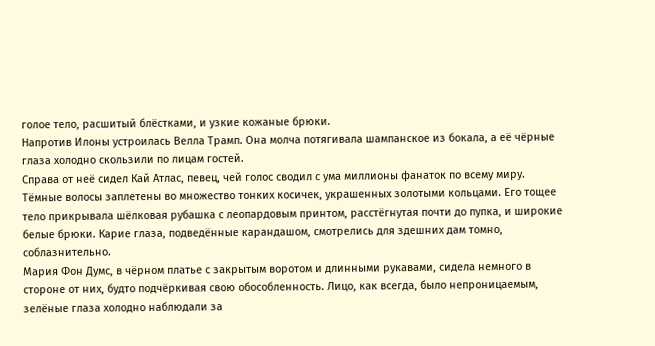голое тело, расшитый блёстками, и узкие кожаные брюки.
Напротив Илоны устроилась Велла Трамп. Она молча потягивала шампанское из бокала, а её чёрные глаза холодно скользили по лицам гостей.
Справа от неё сидел Кай Атлас, певец, чей голос сводил с ума миллионы фанаток по всему миру. Тёмные волосы заплетены во множество тонких косичек, украшенных золотыми кольцами. Его тощее тело прикрывала шёлковая рубашка с леопардовым принтом, расстёгнутая почти до пупка, и широкие белые брюки. Карие глаза, подведённые карандашом, смотрелись для здешних дам томно, соблазнительно.
Мария Фон Думс, в чёрном платье с закрытым воротом и длинными рукавами, сидела немного в стороне от них, будто подчёркивая свою обособленность. Лицо, как всегда, было непроницаемым, зелёные глаза холодно наблюдали за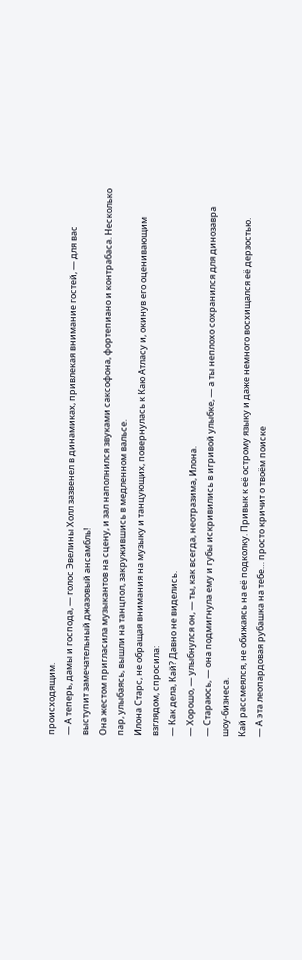происходящим.
— А теперь, дамы и господа, — голос Эвелины Холл зазвенел в динамиках, привлекая внимание гостей, — для вас выступит замечательный джазовый ансамбль!
Она жестом пригласила музыкантов на сцену, и зал наполнился звуками саксофона, фортепиано и контрабаса. Несколько пар, улыбаясь, вышли на танцпол, закружившись в медленном вальсе.
Илона Старс, не обращая внимания на музыку и танцующих, повернулась к Каю Атласу и, окинув его оценивающим взглядом, спросила:
— Как дела, Кай? Давно не виделись.
— Хорошо, — улыбнулся он, — ты, как всегда, неотразима, Илона.
— Стараюсь, — она подмигнула ему и губы искривились в игривой улыбке, — а ты неплохо сохранился для динозавра шоу-бизнеса.
Кай рассмеялся, не обижаясь на её подколку. Привык к её острому языку и даже немного восхищался её дерзостью.
— А эта леопардовая рубашка на тебе… просто кричит о твоём поиске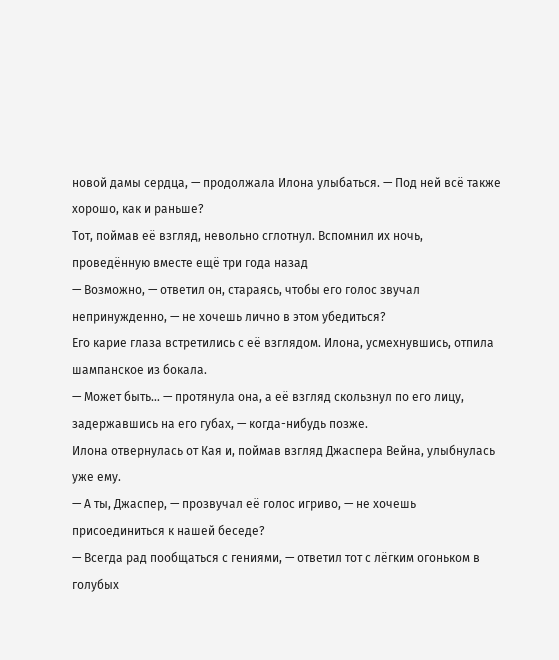новой дамы сердца, — продолжала Илона улыбаться. — Под ней всё также хорошо, как и раньше?
Тот, поймав её взгляд, невольно сглотнул. Вспомнил их ночь, проведённую вместе ещё три года назад
— Возможно, — ответил он, стараясь, чтобы его голос звучал непринужденно, — не хочешь лично в этом убедиться?
Его карие глаза встретились с её взглядом. Илона, усмехнувшись, отпила шампанское из бокала.
— Может быть… — протянула она, а её взгляд скользнул по его лицу, задержавшись на его губах, — когда-нибудь позже.
Илона отвернулась от Кая и, поймав взгляд Джаспера Вейна, улыбнулась уже ему.
— А ты, Джаспер, — прозвучал её голос игриво, — не хочешь присоединиться к нашей беседе?
— Всегда рад пообщаться с гениями, — ответил тот с лёгким огоньком в голубых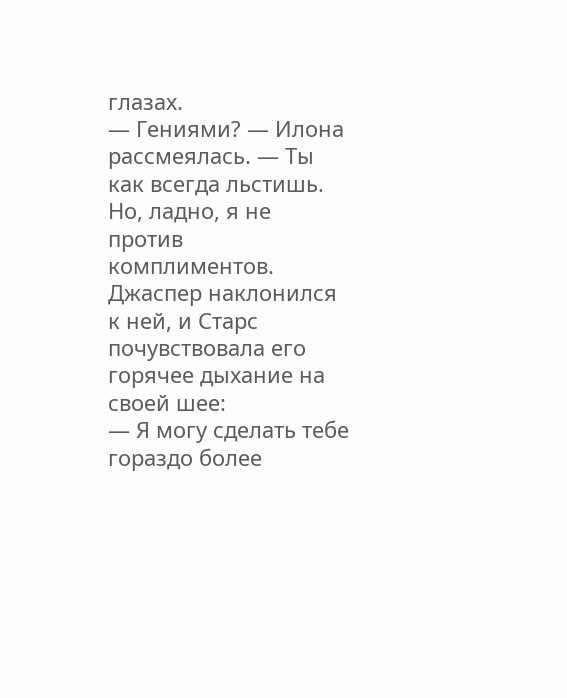глазах.
— Гениями? — Илона рассмеялась. — Ты как всегда льстишь. Но, ладно, я не против комплиментов.
Джаспер наклонился к ней, и Старс почувствовала его горячее дыхание на своей шее:
— Я могу сделать тебе гораздо более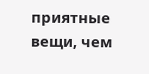приятные вещи, чем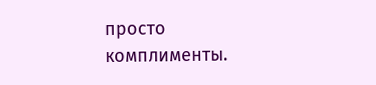просто комплименты.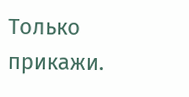Только прикажи.